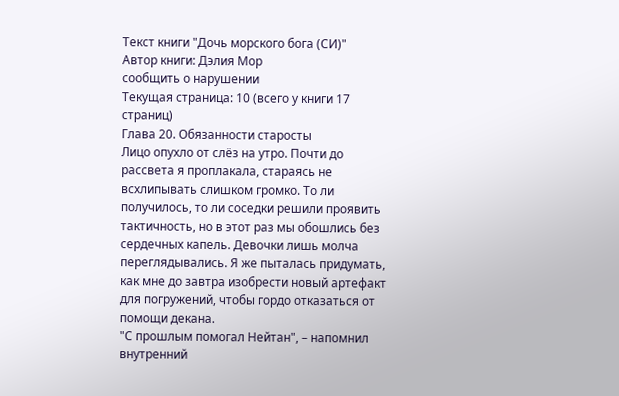Текст книги "Дочь морского бога (СИ)"
Автор книги: Дэлия Мор
сообщить о нарушении
Текущая страница: 10 (всего у книги 17 страниц)
Глава 20. Обязанности старосты
Лицо опухло от слëз на утро. Почти до рассвета я проплакала, стараясь не всхлипывать слишком громко. То ли получилось, то ли соседки решили проявить тактичность, но в этот раз мы обошлись без сердечных капель. Девочки лишь молча переглядывались. Я же пыталась придумать, как мне до завтра изобрести новый артефакт для погружений, чтобы гордо отказаться от помощи декана.
"С прошлым помогал Нейтан", – напомнил внутренний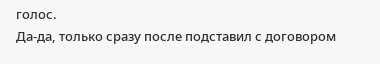голос.
Да-да, только сразу после подставил с договором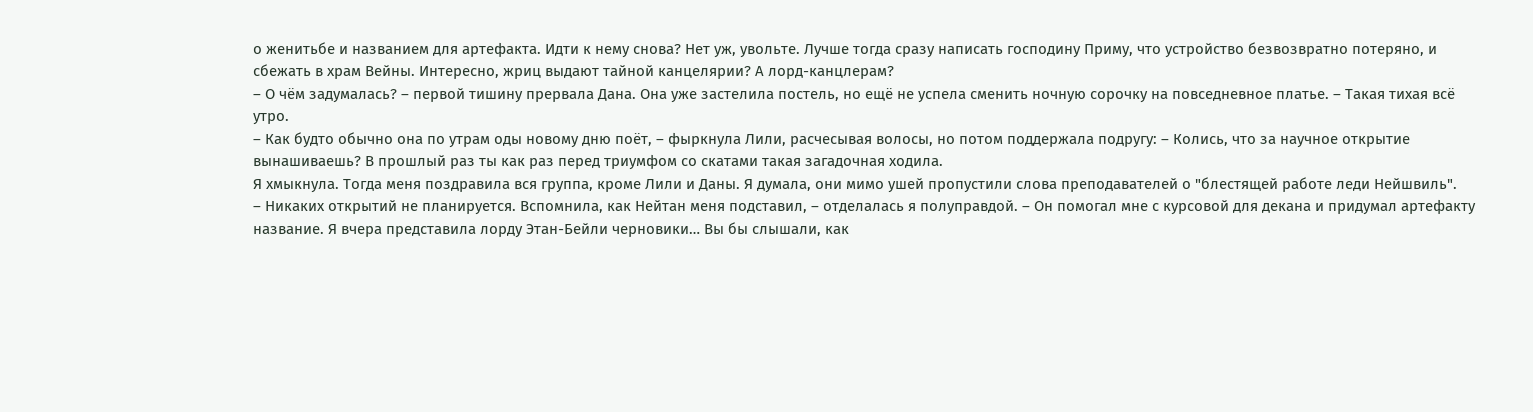о женитьбе и названием для артефакта. Идти к нему снова? Нет уж, увольте. Лучше тогда сразу написать господину Приму, что устройство безвозвратно потеряно, и сбежать в храм Вейны. Интересно, жриц выдают тайной канцелярии? А лорд-канцлерам?
– О чём задумалась? – первой тишину прервала Дана. Она уже застелила постель, но ещё не успела сменить ночную сорочку на повседневное платье. – Такая тихая всё утро.
– Как будто обычно она по утрам оды новому дню поёт, – фыркнула Лили, расчесывая волосы, но потом поддержала подругу: – Колись, что за научное открытие вынашиваешь? В прошлый раз ты как раз перед триумфом со скатами такая загадочная ходила.
Я хмыкнула. Тогда меня поздравила вся группа, кроме Лили и Даны. Я думала, они мимо ушей пропустили слова преподавателей о "блестящей работе леди Нейшвиль".
– Никаких открытий не планируется. Вспомнила, как Нейтан меня подставил, – отделалась я полуправдой. – Он помогал мне с курсовой для декана и придумал артефакту название. Я вчера представила лорду Этан-Бейли черновики… Вы бы слышали, как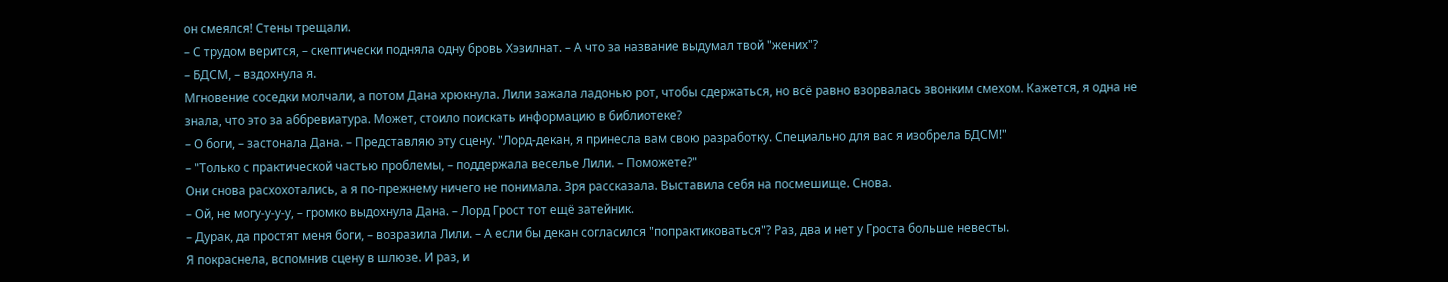он смеялся! Стены трещали.
– С трудом верится, – скептически подняла одну бровь Хэзилнат. – А что за название выдумал твой "жених"?
– БДСМ, – вздохнула я.
Мгновение соседки молчали, а потом Дана хрюкнула. Лили зажала ладонью рот, чтобы сдержаться, но всё равно взорвалась звонким смехом. Кажется, я одна не знала, что это за аббревиатура. Может, стоило поискать информацию в библиотеке?
– О боги, – застонала Дана. – Представляю эту сцену. "Лорд-декан, я принесла вам свою разработку. Специально для вас я изобрела БДСМ!"
– "Только с практической частью проблемы, – поддержала веселье Лили. – Поможете?"
Они снова расхохотались, а я по-прежнему ничего не понимала. Зря рассказала. Выставила себя на посмешище. Снова.
– Ой, не могу-у-у-у, – громко выдохнула Дана. – Лорд Грост тот ещё затейник.
– Дурак, да простят меня боги, – возразила Лили. – А если бы декан согласился "попрактиковаться"? Раз, два и нет у Гроста больше невесты.
Я покраснела, вспомнив сцену в шлюзе. И раз, и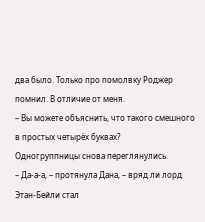два было. Только про помолвку Роджер помнил. В отличие от меня.
– Вы можете объяснить, что такого смешного в простых четырёх буквах?
Одногруппницы снова переглянулись.
– Да-а-а, – протянула Дана, – вряд ли лорд Этан-Бейли стал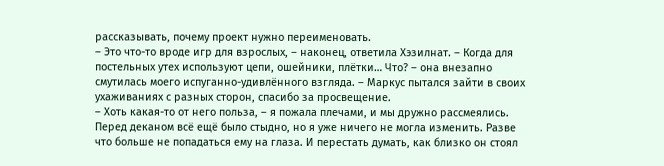рассказывать, почему проект нужно переименовать.
– Это что-то вроде игр для взрослых, – наконец, ответила Хэзилнат. – Когда для постельных утех используют цепи, ошейники, плëтки… Что? – она внезапно смутилась моего испуганно-удивлëнного взгляда. – Маркус пытался зайти в своих ухаживаниях с разных сторон, спасибо за просвещение.
– Хоть какая-то от него польза, – я пожала плечами, и мы дружно рассмеялись.
Перед деканом всё ещё было стыдно, но я уже ничего не могла изменить. Разве что больше не попадаться ему на глаза. И перестать думать, как близко он стоял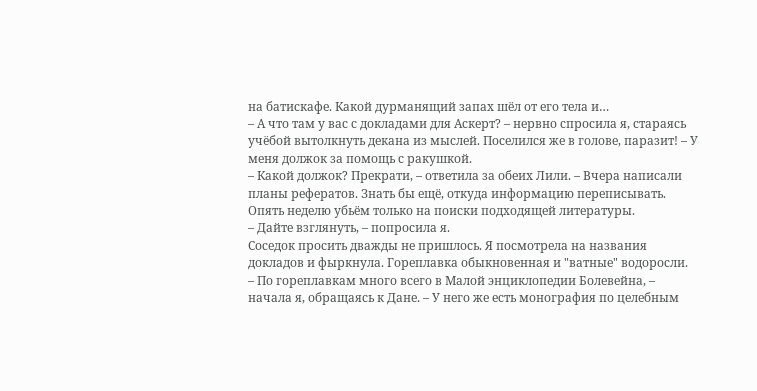на батискафе. Какой дурманящий запах шёл от его тела и…
– А что там у вас с докладами для Аскерт? – нервно спросила я, стараясь учëбой вытолкнуть декана из мыслей. Поселился же в голове, паразит! – У меня должок за помощь с ракушкой.
– Какой должок? Прекрати, – ответила за обеих Лили. – Вчера написали планы рефератов. Знать бы ещё, откуда информацию переписывать. Опять неделю убьём только на поиски подходящей литературы.
– Дайте взглянуть, – попросила я.
Соседок просить дважды не пришлось. Я посмотрела на названия докладов и фыркнула. Гореплавка обыкновенная и "ватные" водоросли.
– По гореплавкам много всего в Малой энциклопедии Болевейна, – начала я, обращаясь к Дане. – У него же есть монография по целебным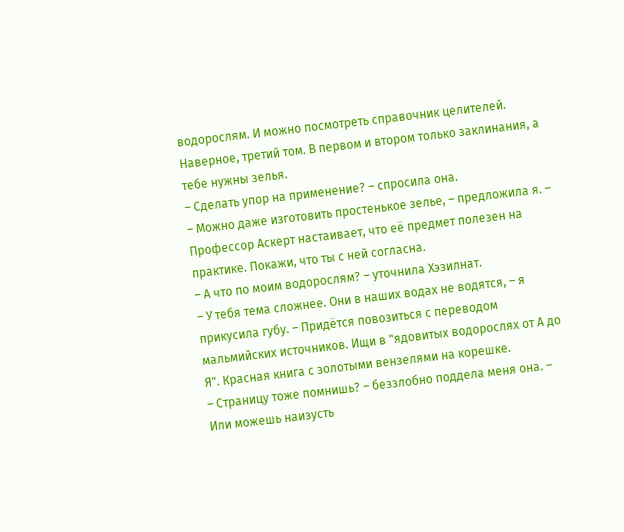водорослям. И можно посмотреть справочник целителей. Наверное, третий том. В первом и втором только заклинания, а тебе нужны зелья.
– Сделать упор на применение? – спросила она.
– Можно даже изготовить простенькое зелье, – предложила я. – Профессор Аскерт настаивает, что её предмет полезен на практике. Покажи, что ты с ней согласна.
– А что по моим водорослям? – уточнила Хэзилнат.
– У тебя тема сложнее. Они в наших водах не водятся, – я прикусила губу. – Придётся повозиться с переводом мальмийских источников. Ищи в "ядовитых водорослях от А до Я". Красная книга с золотыми вензелями на корешке.
– Страницу тоже помнишь? – беззлобно поддела меня она. – Или можешь наизусть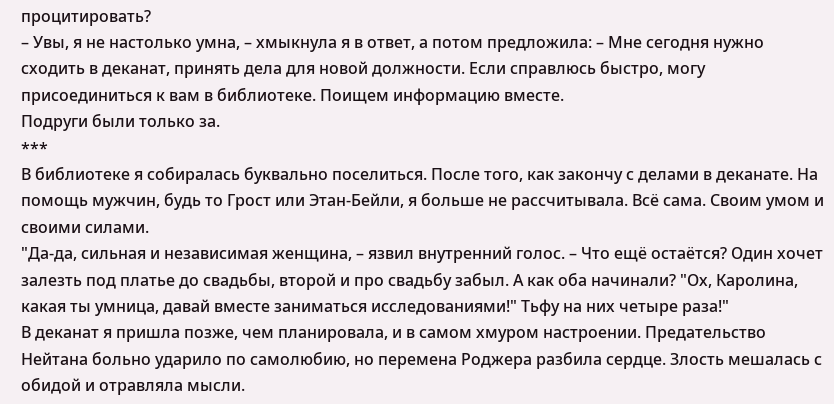процитировать?
– Увы, я не настолько умна, – хмыкнула я в ответ, а потом предложила: – Мне сегодня нужно сходить в деканат, принять дела для новой должности. Если справлюсь быстро, могу присоединиться к вам в библиотеке. Поищем информацию вместе.
Подруги были только за.
***
В библиотеке я собиралась буквально поселиться. После того, как закончу с делами в деканате. На помощь мужчин, будь то Грост или Этан-Бейли, я больше не рассчитывала. Всё сама. Своим умом и своими силами.
"Да-да, сильная и независимая женщина, – язвил внутренний голос. – Что ещё остаётся? Один хочет залезть под платье до свадьбы, второй и про свадьбу забыл. А как оба начинали? "Ох, Каролина, какая ты умница, давай вместе заниматься исследованиями!" Тьфу на них четыре раза!"
В деканат я пришла позже, чем планировала, и в самом хмуром настроении. Предательство Нейтана больно ударило по самолюбию, но перемена Роджера разбила сердце. Злость мешалась с обидой и отравляла мысли.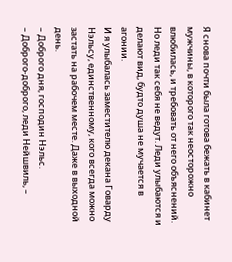Я снова почти была готова бежать в кабинет мужчины, в которого так неосторожно влюбилась, и требовать от него объяснений. Но леди так себя не ведут. Леди улыбаются и делают вид, будто душа не мучается в агонии.
И я улыбалась заместителю декана Говарду Нэльсу, единственному, кого всегда можно застать на рабочем месте. Даже в выходной день.
– Доброго дня, господин Нэльс.
– Доброго-доброго, леди Нейшвиль, –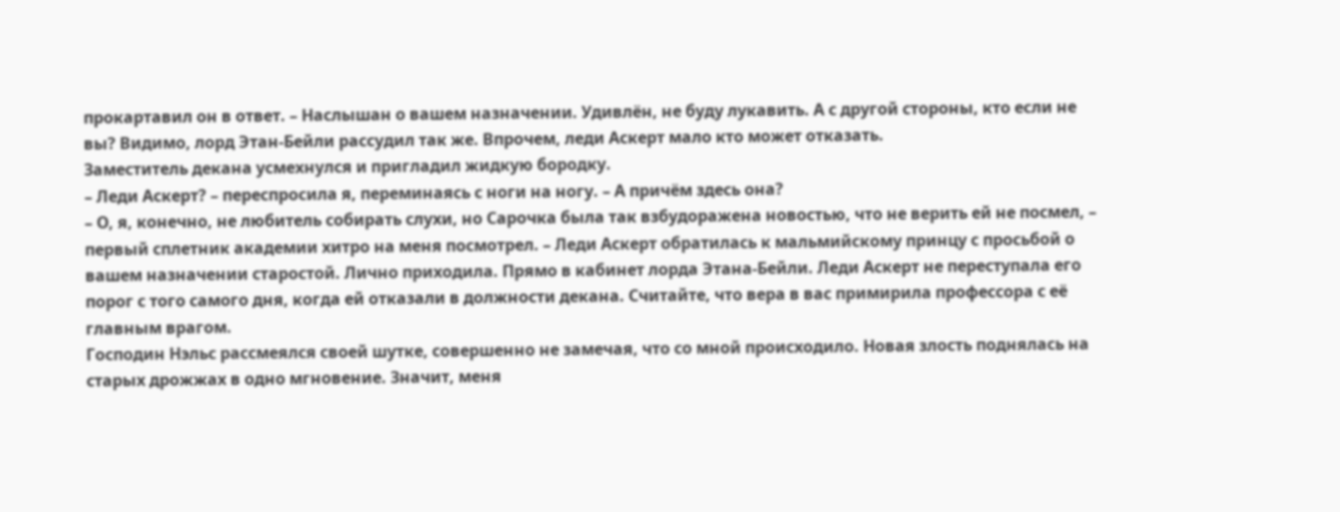прокартавил он в ответ. – Наслышан о вашем назначении. Удивлён, не буду лукавить. А с другой стороны, кто если не вы? Видимо, лорд Этан-Бейли рассудил так же. Впрочем, леди Аскерт мало кто может отказать.
Заместитель декана усмехнулся и пригладил жидкую бородку.
– Леди Аскерт? – переспросила я, переминаясь с ноги на ногу. – А причём здесь она?
– О, я, конечно, не любитель собирать слухи, но Сарочка была так взбудоражена новостью, что не верить ей не посмел, – первый сплетник академии хитро на меня посмотрел. – Леди Аскерт обратилась к мальмийскому принцу с просьбой о вашем назначении старостой. Лично приходила. Прямо в кабинет лорда Этана-Бейли. Леди Аскерт не переступала его порог с того самого дня, когда ей отказали в должности декана. Считайте, что вера в вас примирила профессора с её главным врагом.
Господин Нэльс рассмеялся своей шутке, совершенно не замечая, что со мной происходило. Новая злость поднялась на старых дрожжах в одно мгновение. Значит, меня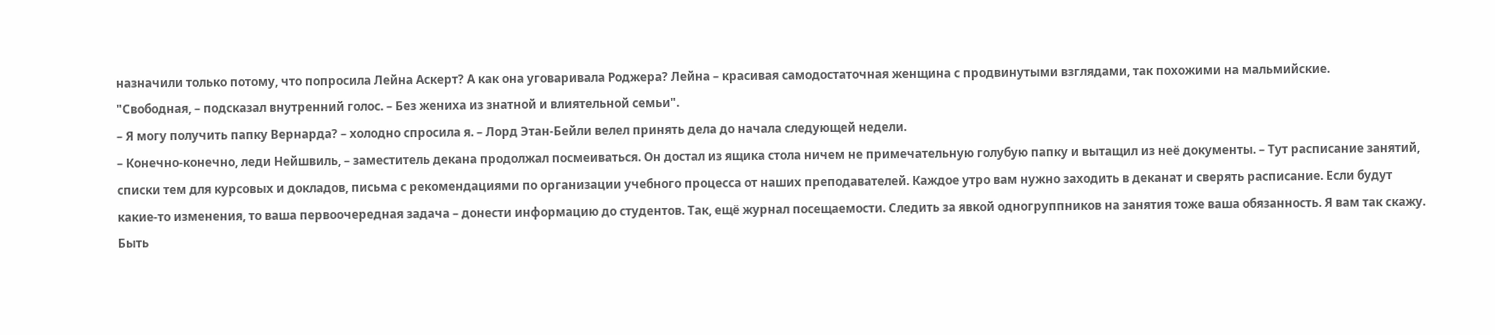назначили только потому, что попросила Лейна Аскерт? А как она уговаривала Роджера? Лейна – красивая самодостаточная женщина с продвинутыми взглядами, так похожими на мальмийские.
"Свободная, – подсказал внутренний голос. – Без жениха из знатной и влиятельной семьи".
– Я могу получить папку Вернарда? – холодно спросила я. – Лорд Этан-Бейли велел принять дела до начала следующей недели.
– Конечно-конечно, леди Нейшвиль, – заместитель декана продолжал посмеиваться. Он достал из ящика стола ничем не примечательную голубую папку и вытащил из неё документы. – Тут расписание занятий, списки тем для курсовых и докладов, письма с рекомендациями по организации учебного процесса от наших преподавателей. Каждое утро вам нужно заходить в деканат и сверять расписание. Если будут какие-то изменения, то ваша первоочередная задача – донести информацию до студентов. Так, ещё журнал посещаемости. Следить за явкой одногруппников на занятия тоже ваша обязанность. Я вам так скажу. Быть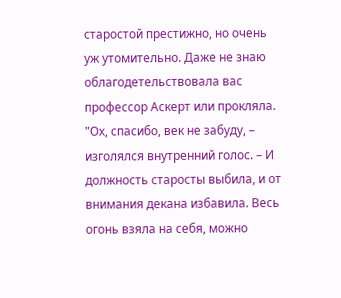старостой престижно, но очень уж утомительно. Даже не знаю облагодетельствовала вас профессор Аскерт или прокляла.
"Ох, спасибо, век не забуду, – изголялся внутренний голос. – И должность старосты выбила, и от внимания декана избавила. Весь огонь взяла на себя, можно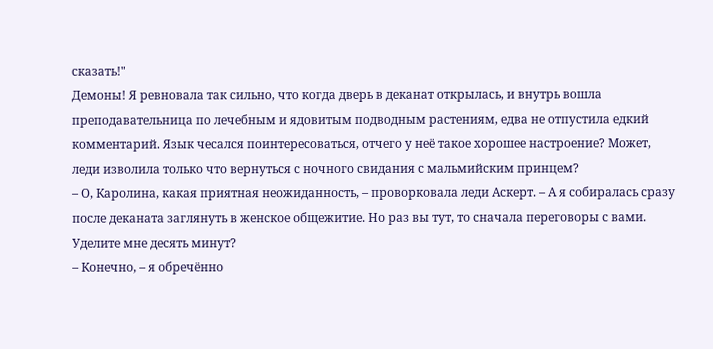сказать!"
Демоны! Я ревновала так сильно, что когда дверь в деканат открылась, и внутрь вошла преподавательница по лечебным и ядовитым подводным растениям, едва не отпустила едкий комментарий. Язык чесался поинтересоваться, отчего у неё такое хорошее настроение? Может, леди изволила только что вернуться с ночного свидания с мальмийским принцем?
– О, Каролина, какая приятная неожиданность, – проворковала леди Аскерт. – А я собиралась сразу после деканата заглянуть в женское общежитие. Но раз вы тут, то сначала переговоры с вами. Уделите мне десять минут?
– Конечно, – я обречённо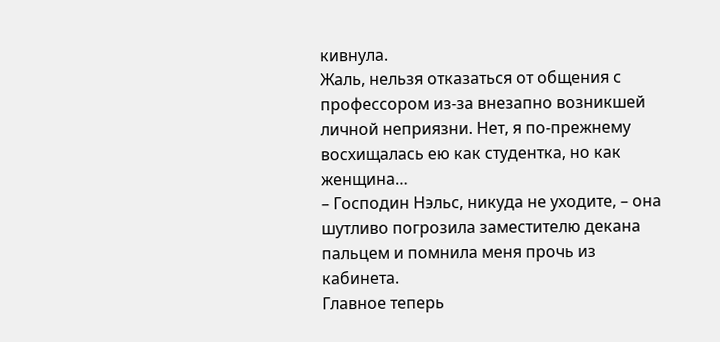кивнула.
Жаль, нельзя отказаться от общения с профессором из-за внезапно возникшей личной неприязни. Нет, я по-прежнему восхищалась ею как студентка, но как женщина…
– Господин Нэльс, никуда не уходите, – она шутливо погрозила заместителю декана пальцем и помнила меня прочь из кабинета.
Главное теперь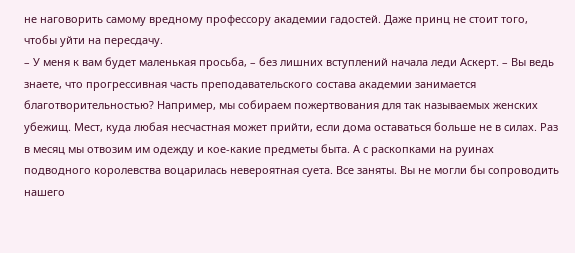не наговорить самому вредному профессору академии гадостей. Даже принц не стоит того, чтобы уйти на пересдачу.
– У меня к вам будет маленькая просьба, – без лишних вступлений начала леди Аскерт. – Вы ведь знаете, что прогрессивная часть преподавательского состава академии занимается благотворительностью? Например, мы собираем пожертвования для так называемых женских убежищ. Мест, куда любая несчастная может прийти, если дома оставаться больше не в силах. Раз в месяц мы отвозим им одежду и кое-какие предметы быта. А с раскопками на руинах подводного королевства воцарилась невероятная суета. Все заняты. Вы не могли бы сопроводить нашего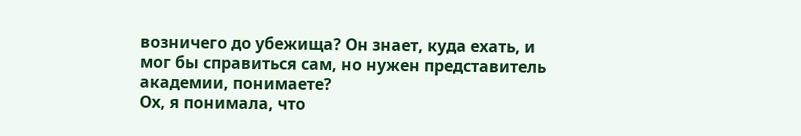возничего до убежища? Он знает, куда ехать, и мог бы справиться сам, но нужен представитель академии, понимаете?
Ох, я понимала, что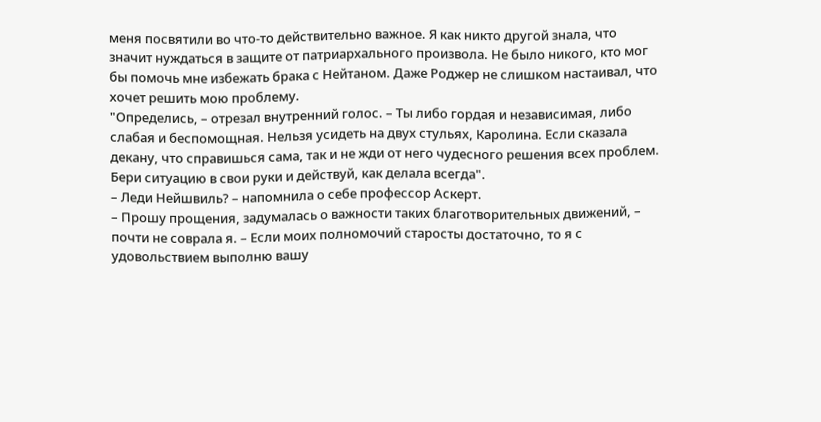меня посвятили во что-то действительно важное. Я как никто другой знала, что значит нуждаться в защите от патриархального произвола. Не было никого, кто мог бы помочь мне избежать брака с Нейтаном. Даже Роджер не слишком настаивал, что хочет решить мою проблему.
"Определись, – отрезал внутренний голос. – Ты либо гордая и независимая, либо слабая и беспомощная. Нельзя усидеть на двух стульях, Каролина. Если сказала декану, что справишься сама, так и не жди от него чудесного решения всех проблем. Бери ситуацию в свои руки и действуй, как делала всегда".
– Леди Нейшвиль? – напомнила о себе профессор Аскерт.
– Прошу прощения, задумалась о важности таких благотворительных движений, – почти не соврала я. – Если моих полномочий старосты достаточно, то я с удовольствием выполню вашу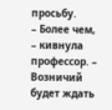просьбу.
– Более чем, – кивнула профессор. – Возничий будет ждать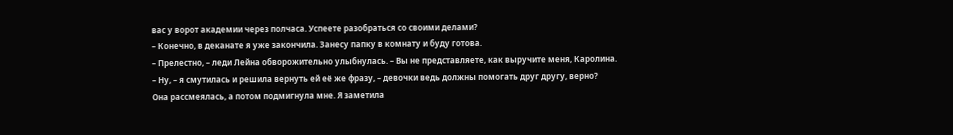вас у ворот академии через полчаса. Успеете разобраться со своими делами?
– Конечно, в деканате я уже закончила. Занесу папку в комнату и буду готова.
– Прелестно, – леди Лейна обворожительно улыбнулась. – Вы не представляете, как выручите меня, Каролина.
– Ну, – я смутилась и решила вернуть ей её же фразу, – девочки ведь должны помогать друг другу, верно?
Она рассмеялась, а потом подмигнула мне. Я заметила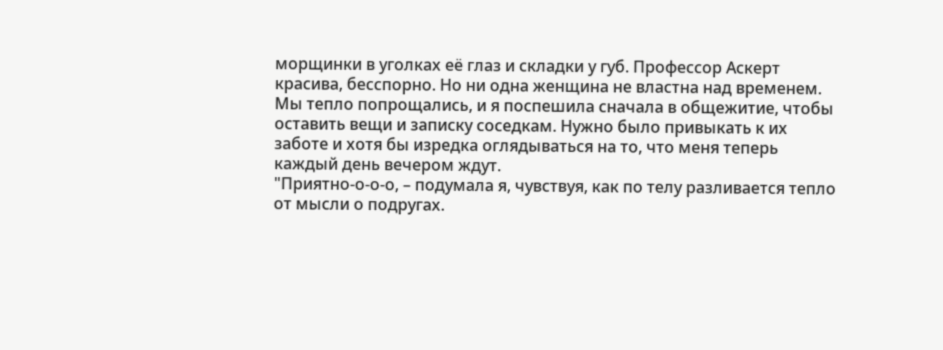морщинки в уголках её глаз и складки у губ. Профессор Аскерт красива, бесспорно. Но ни одна женщина не властна над временем.
Мы тепло попрощались, и я поспешила сначала в общежитие, чтобы оставить вещи и записку соседкам. Нужно было привыкать к их заботе и хотя бы изредка оглядываться на то, что меня теперь каждый день вечером ждут.
"Приятно-о-о-о, – подумала я, чувствуя, как по телу разливается тепло от мысли о подругах.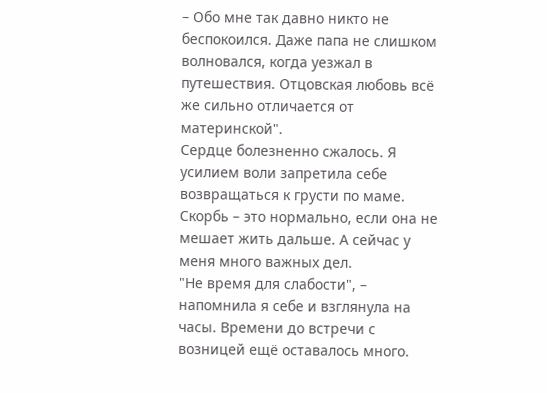– Обо мне так давно никто не беспокоился. Даже папа не слишком волновался, когда уезжал в путешествия. Отцовская любовь всё же сильно отличается от материнской".
Сердце болезненно сжалось. Я усилием воли запретила себе возвращаться к грусти по маме. Скорбь – это нормально, если она не мешает жить дальше. А сейчас у меня много важных дел.
"Не время для слабости", – напомнила я себе и взглянула на часы. Времени до встречи с возницей ещё оставалось много.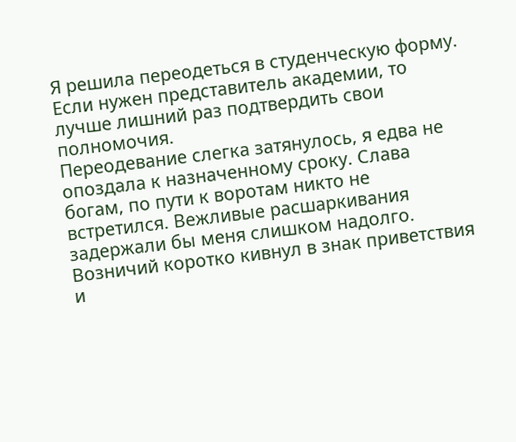Я решила переодеться в студенческую форму. Если нужен представитель академии, то лучше лишний раз подтвердить свои полномочия.
Переодевание слегка затянулось, я едва не опоздала к назначенному сроку. Слава богам, по пути к воротам никто не встретился. Вежливые расшаркивания задержали бы меня слишком надолго.
Возничий коротко кивнул в знак приветствия и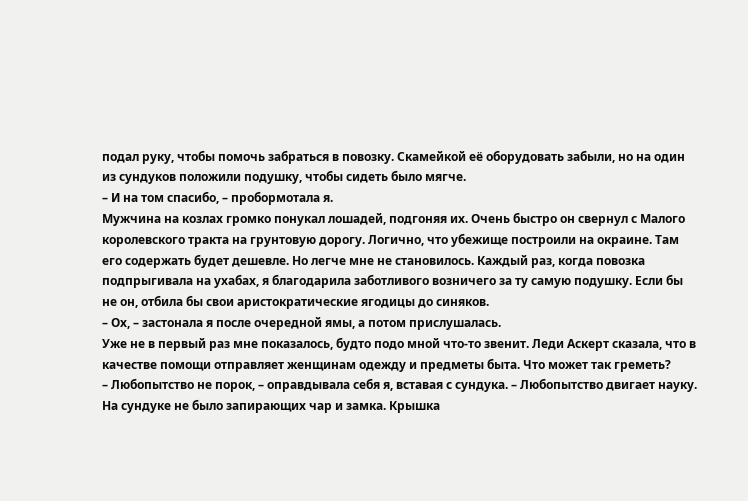подал руку, чтобы помочь забраться в повозку. Скамейкой её оборудовать забыли, но на один из сундуков положили подушку, чтобы сидеть было мягче.
– И на том спасибо, – пробормотала я.
Мужчина на козлах громко понукал лошадей, подгоняя их. Очень быстро он свернул с Малого королевского тракта на грунтовую дорогу. Логично, что убежище построили на окраине. Там его содержать будет дешевле. Но легче мне не становилось. Каждый раз, когда повозка подпрыгивала на ухабах, я благодарила заботливого возничего за ту самую подушку. Если бы не он, отбила бы свои аристократические ягодицы до синяков.
– Ох, – застонала я после очередной ямы, а потом прислушалась.
Уже не в первый раз мне показалось, будто подо мной что-то звенит. Леди Аскерт сказала, что в качестве помощи отправляет женщинам одежду и предметы быта. Что может так греметь?
– Любопытство не порок, – оправдывала себя я, вставая с сундука. – Любопытство двигает науку.
На сундуке не было запирающих чар и замка. Крышка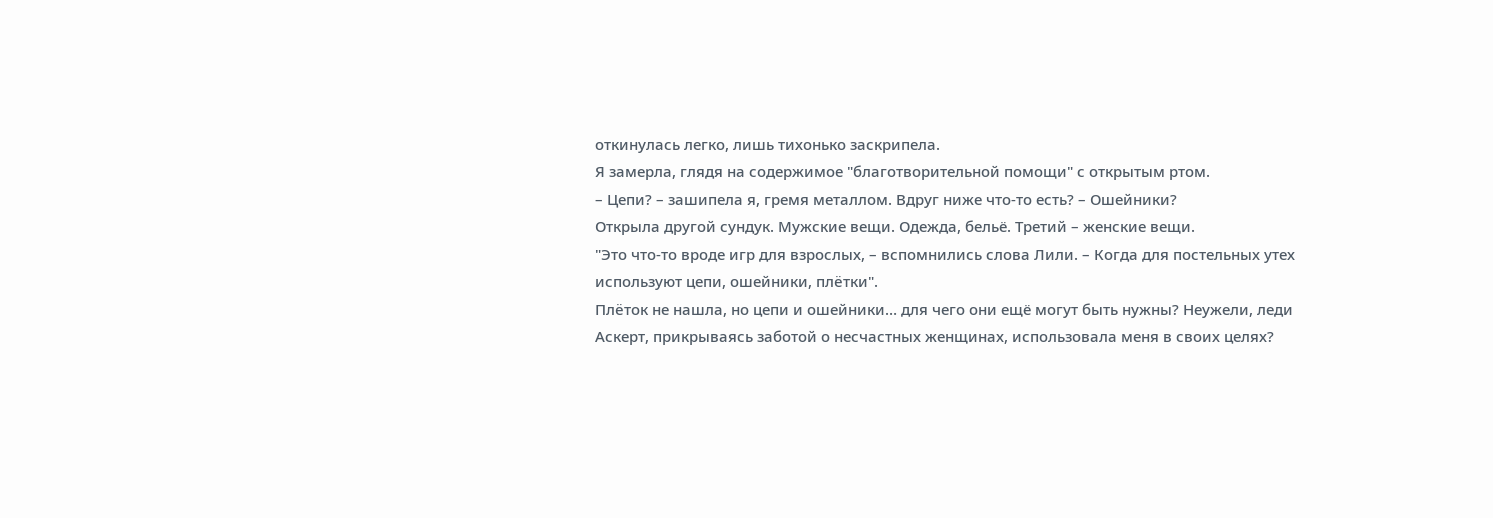откинулась легко, лишь тихонько заскрипела.
Я замерла, глядя на содержимое "благотворительной помощи" с открытым ртом.
– Цепи? – зашипела я, гремя металлом. Вдруг ниже что-то есть? – Ошейники?
Открыла другой сундук. Мужские вещи. Одежда, бельё. Третий – женские вещи.
"Это что-то вроде игр для взрослых, – вспомнились слова Лили. – Когда для постельных утех используют цепи, ошейники, плëтки".
Плëток не нашла, но цепи и ошейники… для чего они ещё могут быть нужны? Неужели, леди Аскерт, прикрываясь заботой о несчастных женщинах, использовала меня в своих целях?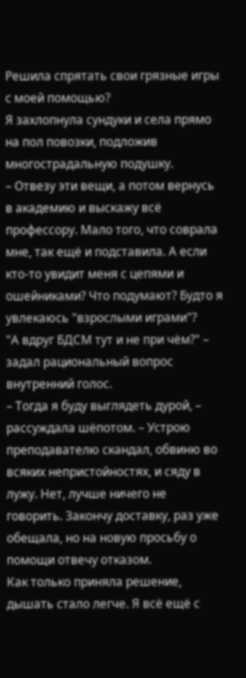Решила спрятать свои грязные игры с моей помощью?
Я захлопнула сундуки и села прямо на пол повозки, подложив многострадальную подушку.
– Отвезу эти вещи, а потом вернусь в академию и выскажу всё профессору. Мало того, что соврала мне, так ещё и подставила. А если кто-то увидит меня с цепями и ошейниками? Что подумают? Будто я увлекаюсь "взрослыми играми"?
"А вдруг БДСМ тут и не при чём?" – задал рациональный вопрос внутренний голос.
– Тогда я буду выглядеть дурой, – рассуждала шëпотом. – Устрою преподавателю скандал, обвиню во всяких непристойностях, и сяду в лужу. Нет, лучше ничего не говорить. Закончу доставку, раз уже обещала, но на новую просьбу о помощи отвечу отказом.
Как только приняла решение, дышать стало легче. Я всё ещё с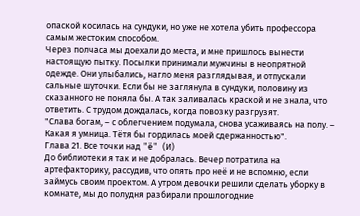опаской косилась на сундуки, но уже не хотела убить профессора самым жестоким способом.
Через полчаса мы доехали до места, и мне пришлось вынести настоящую пытку. Посылки принимали мужчины в неопрятной одежде. Они улыбались, нагло меня разглядывая, и отпускали сальные шуточки. Если бы не заглянула в сундуки, половину из сказанного не поняла бы. А так заливалась краской и не знала, что ответить. С трудом дождалась, когда повозку разгрузят.
"Слава богам, – с облегчением подумала, снова усаживаясь на полу. – Какая я умница. Тётя бы гордилась моей сдержанностью".
Глава 21. Все точки над "ë" (И)
До библиотеки я так и не добралась. Вечер потратила на артефакторику, рассудив, что опять про неё и не вспомню, если займусь своим проектом. А утром девочки решили сделать уборку в комнате, мы до полудня разбирали прошлогодние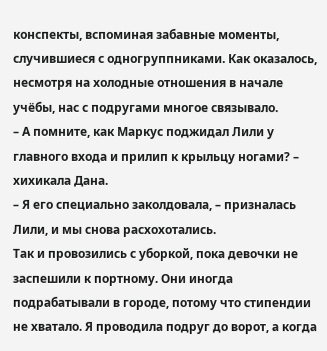конспекты, вспоминая забавные моменты, случившиеся с одногруппниками. Как оказалось, несмотря на холодные отношения в начале учёбы, нас с подругами многое связывало.
– А помните, как Маркус поджидал Лили у главного входа и прилип к крыльцу ногами? – хихикала Дана.
– Я его специально заколдовала, – призналась Лили, и мы снова расхохотались.
Так и провозились с уборкой, пока девочки не заспешили к портному. Они иногда подрабатывали в городе, потому что стипендии не хватало. Я проводила подруг до ворот, а когда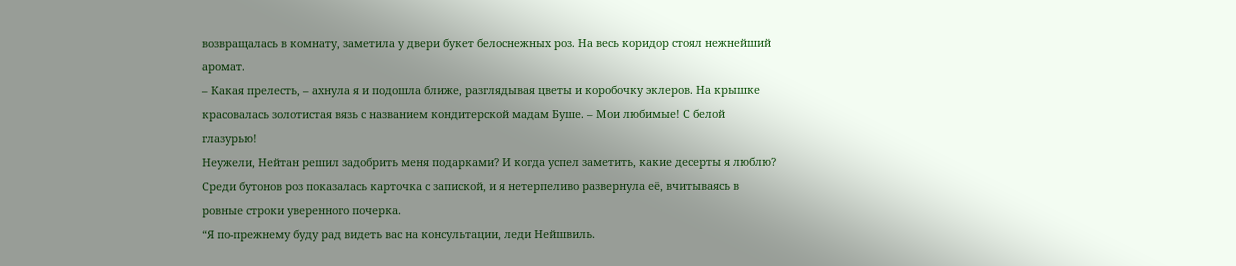возвращалась в комнату, заметила у двери букет белоснежных роз. На весь коридор стоял нежнейший аромат.
– Какая прелесть, – ахнула я и подошла ближе, разглядывая цветы и коробочку эклеров. На крышке красовалась золотистая вязь с названием кондитерской мадам Буше. – Мои любимые! С белой глазурью!
Неужели, Нейтан решил задобрить меня подарками? И когда успел заметить, какие десерты я люблю?
Среди бутонов роз показалась карточка с запиской, и я нетерпеливо развернула её, вчитываясь в ровные строки уверенного почерка.
“Я по-прежнему буду рад видеть вас на консультации, леди Нейшвиль.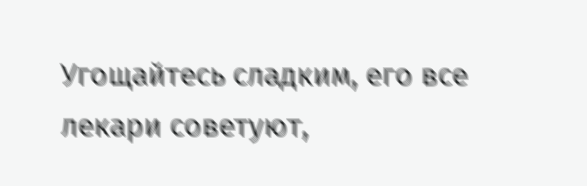Угощайтесь сладким, его все лекари советуют,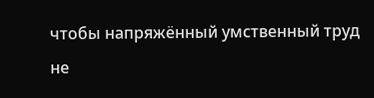чтобы напряжённый умственный труд не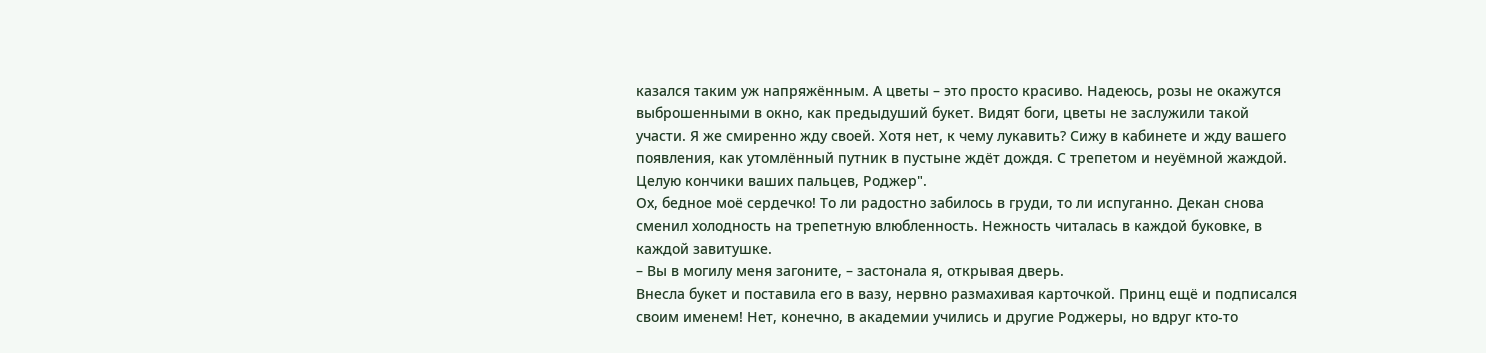казался таким уж напряжённым. А цветы – это просто красиво. Надеюсь, розы не окажутся выброшенными в окно, как предыдуший букет. Видят боги, цветы не заслужили такой участи. Я же смиренно жду своей. Хотя нет, к чему лукавить? Сижу в кабинете и жду вашего появления, как утомлённый путник в пустыне ждёт дождя. С трепетом и неуёмной жаждой. Целую кончики ваших пальцев, Роджер".
Ох, бедное моё сердечко! То ли радостно забилось в груди, то ли испуганно. Декан снова сменил холодность на трепетную влюбленность. Нежность читалась в каждой буковке, в каждой завитушке.
– Вы в могилу меня загоните, – застонала я, открывая дверь.
Внесла букет и поставила его в вазу, нервно размахивая карточкой. Принц ещё и подписался своим именем! Нет, конечно, в академии учились и другие Роджеры, но вдруг кто-то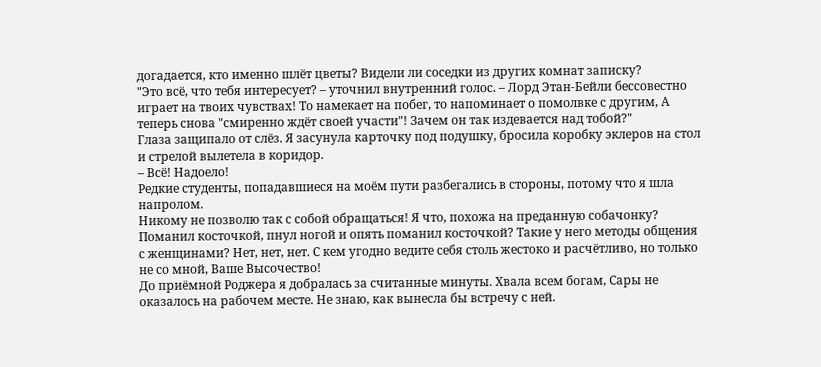догадается, кто именно шлёт цветы? Видели ли соседки из других комнат записку?
"Это всё, что тебя интересует? – уточнил внутренний голос. – Лорд Этан-Бейли бессовестно играет на твоих чувствах! То намекает на побег, то напоминает о помолвке с другим, А теперь снова "смиренно ждёт своей участи"! Зачем он так издевается над тобой?"
Глаза защипало от слёз. Я засунула карточку под подушку, бросила коробку эклеров на стол и стрелой вылетела в коридор.
– Всё! Надоело!
Редкие студенты, попадавшиеся на моём пути разбегались в стороны, потому что я шла напролом.
Никому не позволю так с собой обращаться! Я что, похожа на преданную собачонку? Поманил косточкой, пнул ногой и опять поманил косточкой? Такие у него методы общения с женщинами? Нет, нет, нет. С кем угодно ведите себя столь жестоко и расчëтливо, но только не со мной, Ваше Высочество!
До приëмной Роджера я добралась за считанные минуты. Хвала всем богам, Сары не оказалось на рабочем месте. Не знаю, как вынесла бы встречу с ней.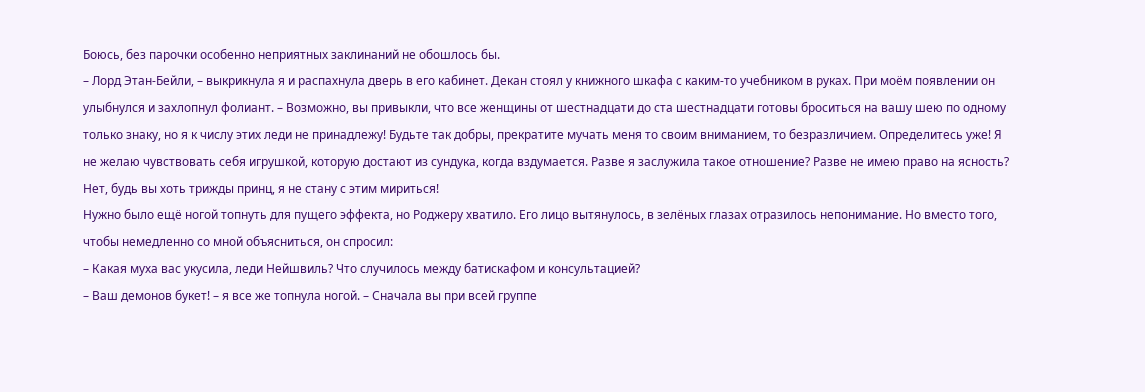Боюсь, без парочки особенно неприятных заклинаний не обошлось бы.
– Лорд Этан-Бейли, – выкрикнула я и распахнула дверь в его кабинет. Декан стоял у книжного шкафа с каким-то учебником в руках. При моëм появлении он улыбнулся и захлопнул фолиант. – Возможно, вы привыкли, что все женщины от шестнадцати до ста шестнадцати готовы броситься на вашу шею по одному только знаку, но я к числу этих леди не принадлежу! Будьте так добры, прекратите мучать меня то своим вниманием, то безразличием. Определитесь уже! Я не желаю чувствовать себя игрушкой, которую достают из сундука, когда вздумается. Разве я заслужила такое отношение? Разве не имею право на ясность? Нет, будь вы хоть трижды принц, я не стану с этим мириться!
Нужно было ещё ногой топнуть для пущего эффекта, но Роджеру хватило. Его лицо вытянулось, в зелёных глазах отразилось непонимание. Но вместо того, чтобы немедленно со мной объясниться, он спросил:
– Какая муха вас укусила, леди Нейшвиль? Что случилось между батискафом и консультацией?
– Ваш демонов букет! – я все же топнула ногой. – Сначала вы при всей группе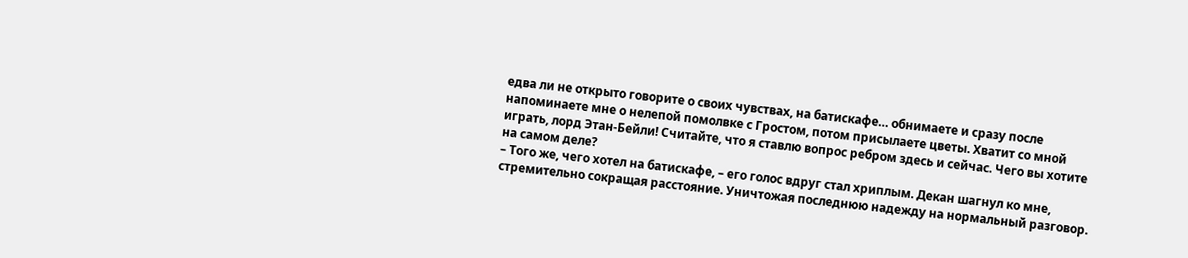едва ли не открыто говорите о своих чувствах, на батискафе… обнимаете и сразу после напоминаете мне о нелепой помолвке с Гростом, потом присылаете цветы. Хватит со мной играть, лорд Этан-Бейли! Считайте, что я ставлю вопрос ребром здесь и сейчас. Чего вы хотите на самом деле?
– Того же, чего хотел на батискафе, – его голос вдруг стал хриплым. Декан шагнул ко мне, стремительно сокращая расстояние. Уничтожая последнюю надежду на нормальный разговор.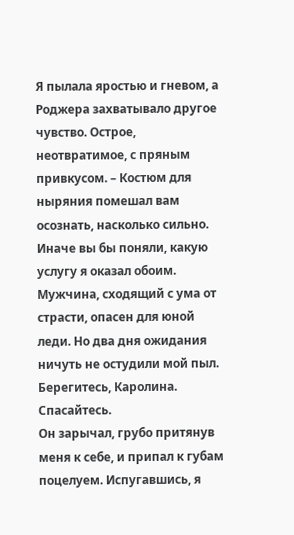Я пылала яростью и гневом, а Роджера захватывало другое чувство. Острое, неотвратимое, с пряным привкусом. – Костюм для ныряния помешал вам осознать, насколько сильно. Иначе вы бы поняли, какую услугу я оказал обоим. Мужчина, сходящий с ума от страсти, опасен для юной леди. Но два дня ожидания ничуть не остудили мой пыл. Берегитесь, Каролина. Спасайтесь.
Он зарычал, грубо притянув меня к себе, и припал к губам поцелуем. Испугавшись, я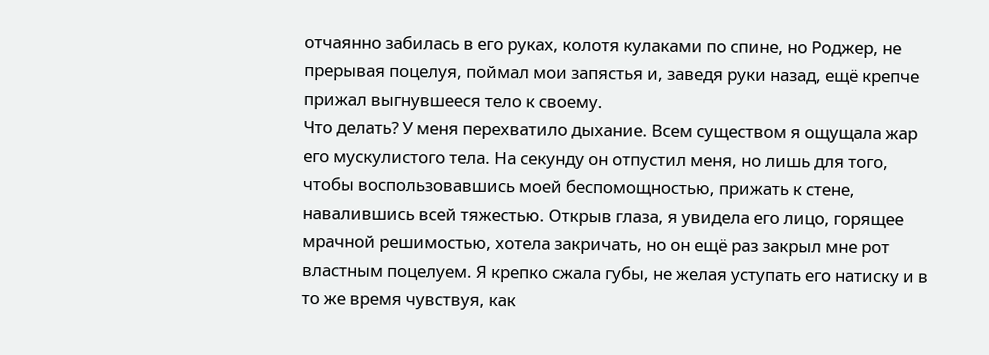отчаянно забилась в его руках, колотя кулаками по спине, но Роджер, не прерывая поцелуя, поймал мои запястья и, заведя руки назад, ещё крепче прижал выгнувшееся тело к своему.
Что делать? У меня перехватило дыхание. Всем существом я ощущала жар его мускулистого тела. На секунду он отпустил меня, но лишь для того, чтобы воспользовавшись моей беспомощностью, прижать к стене, навалившись всей тяжестью. Открыв глаза, я увидела его лицо, горящее мрачной решимостью, хотела закричать, но он ещё раз закрыл мне рот властным поцелуем. Я крепко сжала губы, не желая уступать его натиску и в то же время чувствуя, как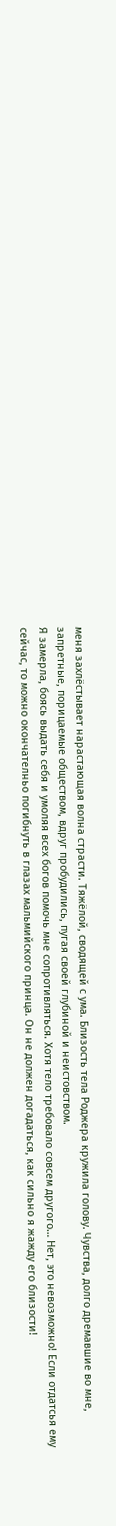меня захлёстывает нарастающая волна страсти. Тяжёлой, сводящей с ума. Близость тела Роджера кружила голову. Чувства, долго дремавшие во мне, запретные, порицаемые обществом, вдруг пробудились, пугая своей глубиной и неистовством.
Я замерла, боясь выдать себя и умоляя всех богов помочь мне сопротивляться. Хотя тело требовало совсем другого… Нет, это невозможно! Если отдатсья ему сейчас, то можно окончателньо погибнуть в глазах мальмийского принца. Он не должен догадаться, как сильно я жажду его близости!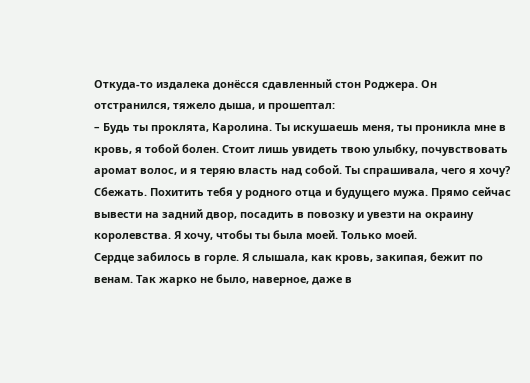Откуда-то издалека донёсся сдавленный стон Роджера. Он отстранился, тяжело дыша, и прошептал:
– Будь ты проклята, Каролина. Ты искушаешь меня, ты проникла мне в кровь, я тобой болен. Стоит лишь увидеть твою улыбку, почувствовать аромат волос, и я теряю власть над собой. Ты спрашивала, чего я хочу? Сбежать. Похитить тебя у родного отца и будущего мужа. Прямо сейчас вывести на задний двор, посадить в повозку и увезти на окраину королевства. Я хочу, чтобы ты была моей. Только моей.
Сердце забилось в горле. Я слышала, как кровь, закипая, бежит по венам. Так жарко не было, наверное, даже в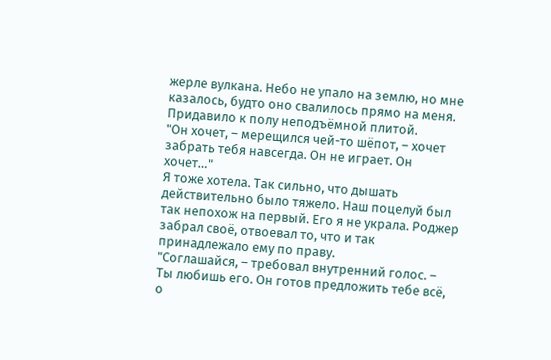жерле вулкана. Небо не упало на землю, но мне казалось, будто оно свалилось прямо на меня. Придавило к полу неподъëмной плитой.
"Он хочет, – мерещился чей-то шёпот, – хочет забрать тебя навсегда. Он не играет. Он хочет…"
Я тоже хотела. Так сильно, что дышать действительно было тяжело. Наш поцелуй был так непохож на первый. Его я не украла. Роджер забрал своё, отвоевал то, что и так принадлежало ему по праву.
"Соглашайся, – требовал внутренний голос. – Ты любишь его. Он готов предложить тебе всё, о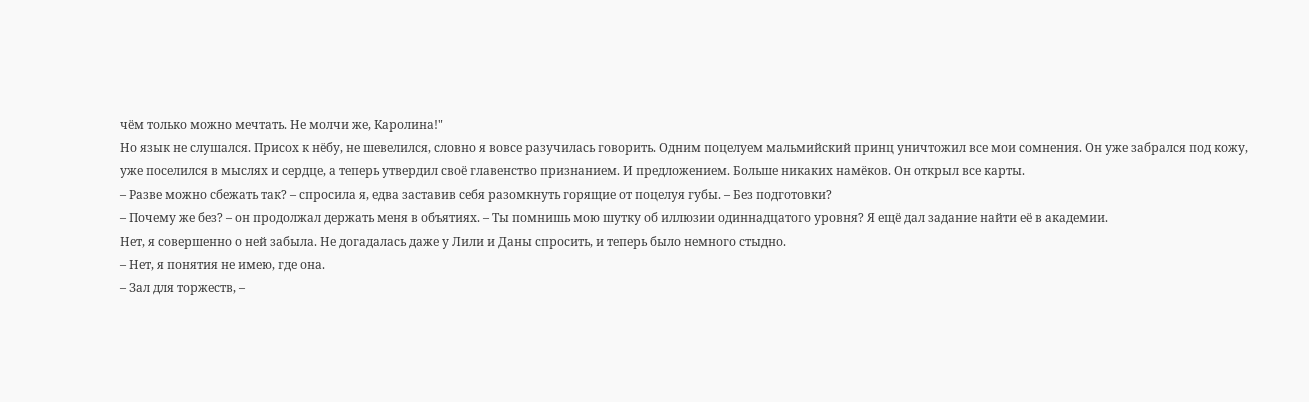чём только можно мечтать. Не молчи же, Каролина!"
Но язык не слушался. Присох к нëбу, не шевелился, словно я вовсе разучилась говорить. Одним поцелуем мальмийский принц уничтожил все мои сомнения. Он уже забрался под кожу, уже поселился в мыслях и сердце, а теперь утвердил своё главенство признанием. И предложением. Больше никаких намëков. Он открыл все карты.
– Разве можно сбежать так? – спросила я, едва заставив себя разомкнуть горящие от поцелуя губы. – Без подготовки?
– Почему же без? – он продолжал держать меня в объятиях. – Ты помнишь мою шутку об иллюзии одиннадцатого уровня? Я ещё дал задание найти её в академии.
Нет, я совершенно о ней забыла. Не догадалась даже у Лили и Даны спросить, и теперь было немного стыдно.
– Нет, я понятия не имею, где она.
– Зал для торжеств, –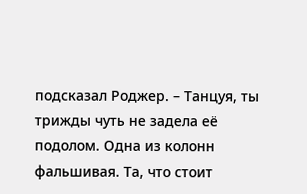подсказал Роджер. – Танцуя, ты трижды чуть не задела её подолом. Одна из колонн фальшивая. Та, что стоит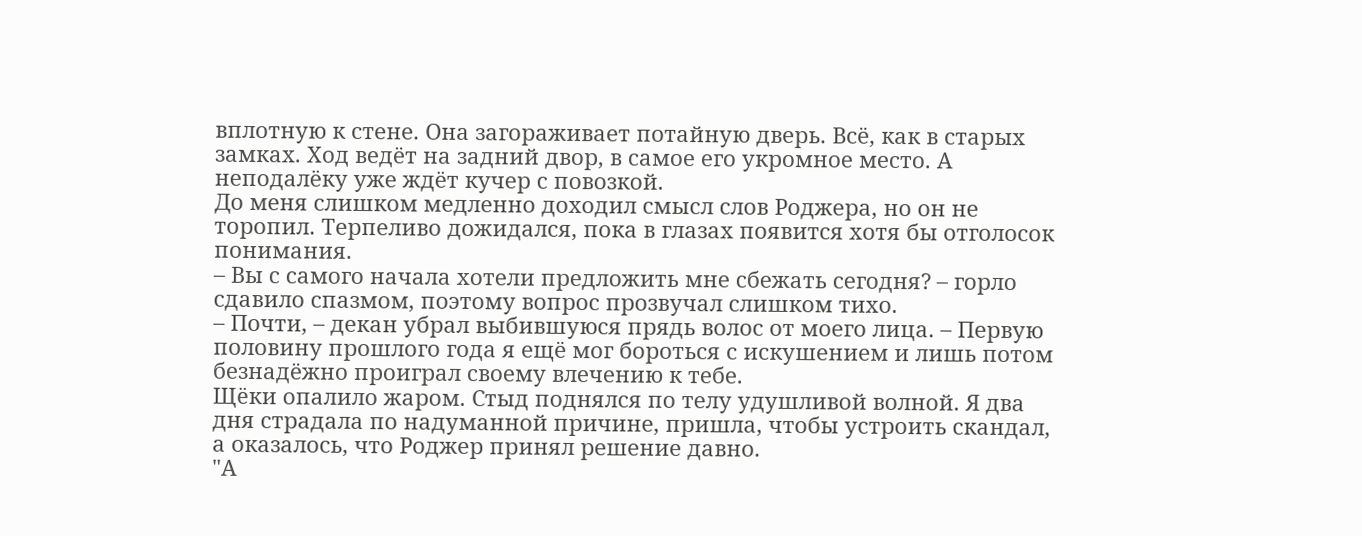вплотную к стене. Она загораживает потайную дверь. Всё, как в старых замках. Ход ведёт на задний двор, в самое его укромное место. А неподалёку уже ждёт кучер с повозкой.
До меня слишком медленно доходил смысл слов Роджера, но он не торопил. Терпеливо дожидался, пока в глазах появится хотя бы отголосок понимания.
– Вы с самого начала хотели предложить мне сбежать сегодня? – горло сдавило спазмом, поэтому вопрос прозвучал слишком тихо.
– Почти, – декан убрал выбившуюся прядь волос от моего лица. – Первую половину прошлого года я ещё мог бороться с искушением и лишь потом безнадёжно проиграл своему влечению к тебе.
Щëки опалило жаром. Стыд поднялся по телу удушливой волной. Я два дня страдала по надуманной причине, пришла, чтобы устроить скандал, а оказалось, что Роджер принял решение давно.
"А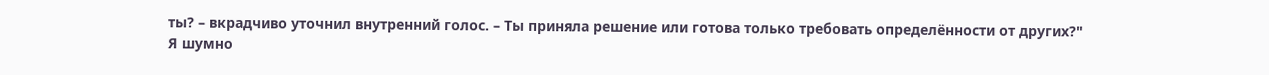ты? – вкрадчиво уточнил внутренний голос. – Ты приняла решение или готова только требовать определëнности от других?"
Я шумно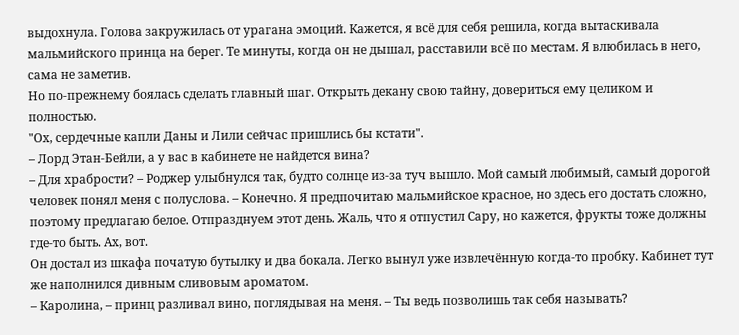выдохнула. Голова закружилась от урагана эмоций. Кажется, я всё для себя решила, когда вытаскивала мальмийского принца на берег. Те минуты, когда он не дышал, расставили всё по местам. Я влюбилась в него, сама не заметив.
Но по-прежнему боялась сделать главный шаг. Открыть декану свою тайну, довериться ему целиком и полностью.
"Ох, сердечные капли Даны и Лили сейчас пришлись бы кстати".
– Лорд Этан-Бейли, а у вас в кабинете не найдется вина?
– Для храбрости? – Роджер улыбнулся так, будто солнце из-за туч вышло. Мой самый любимый, самый дорогой человек понял меня с полуслова. – Конечно. Я предпочитаю мальмийское красное, но здесь его достать сложно, поэтому предлагаю белое. Отпразднуем этот день. Жаль, что я отпустил Сару, но кажется, фрукты тоже должны где-то быть. Ах, вот.
Он достал из шкафа початую бутылку и два бокала. Легко вынул уже извлечённую когда-то пробку. Кабинет тут же наполнился дивным сливовым ароматом.
– Каролина, – принц разливал вино, поглядывая на меня. – Ты ведь позволишь так себя называть?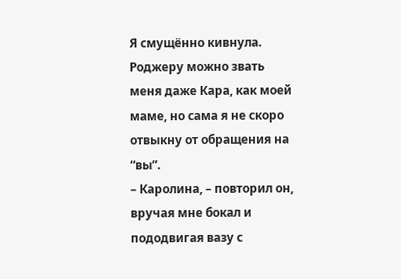Я смущённо кивнула. Роджеру можно звать меня даже Кара, как моей маме, но сама я не скоро отвыкну от обращения на “вы”.
– Каролина, – повторил он, вручая мне бокал и пододвигая вазу с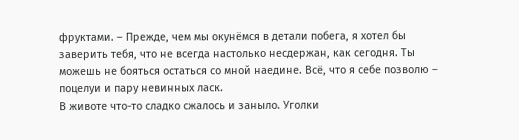фруктами. – Прежде, чем мы окунёмся в детали побега, я хотел бы заверить тебя, что не всегда настолько несдержан, как сегодня. Ты можешь не бояться остаться со мной наедине. Всё, что я себе позволю – поцелуи и пару невинных ласк.
В животе что-то сладко сжалось и заныло. Уголки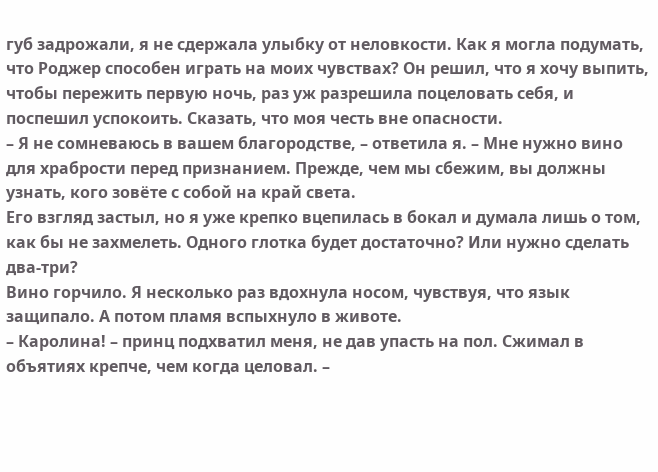губ задрожали, я не сдержала улыбку от неловкости. Как я могла подумать, что Роджер способен играть на моих чувствах? Он решил, что я хочу выпить, чтобы пережить первую ночь, раз уж разрешила поцеловать себя, и поспешил успокоить. Сказать, что моя честь вне опасности.
– Я не сомневаюсь в вашем благородстве, – ответила я. – Мне нужно вино для храбрости перед признанием. Прежде, чем мы сбежим, вы должны узнать, кого зовëте с собой на край света.
Его взгляд застыл, но я уже крепко вцепилась в бокал и думала лишь о том, как бы не захмелеть. Одного глотка будет достаточно? Или нужно сделать два-три?
Вино горчило. Я несколько раз вдохнула носом, чувствуя, что язык защипало. А потом пламя вспыхнуло в животе.
– Каролина! – принц подхватил меня, не дав упасть на пол. Сжимал в объятиях крепче, чем когда целовал. –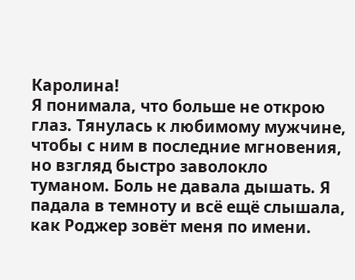Каролина!
Я понимала, что больше не открою глаз. Тянулась к любимому мужчине, чтобы с ним в последние мгновения, но взгляд быстро заволокло туманом. Боль не давала дышать. Я падала в темноту и всё ещё слышала, как Роджер зовёт меня по имени.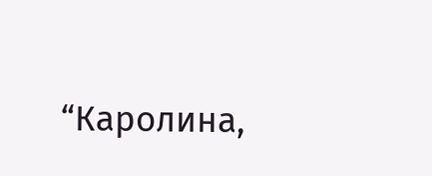“Каролина,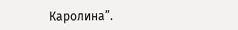Каролина”.